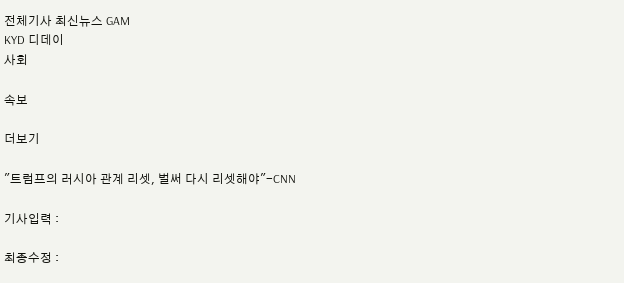전체기사 최신뉴스 GAM
KYD 디데이
사회

속보

더보기

"트럼프의 러시아 관계 리셋, 벌써 다시 리셋해야"-CNN

기사입력 :

최종수정 :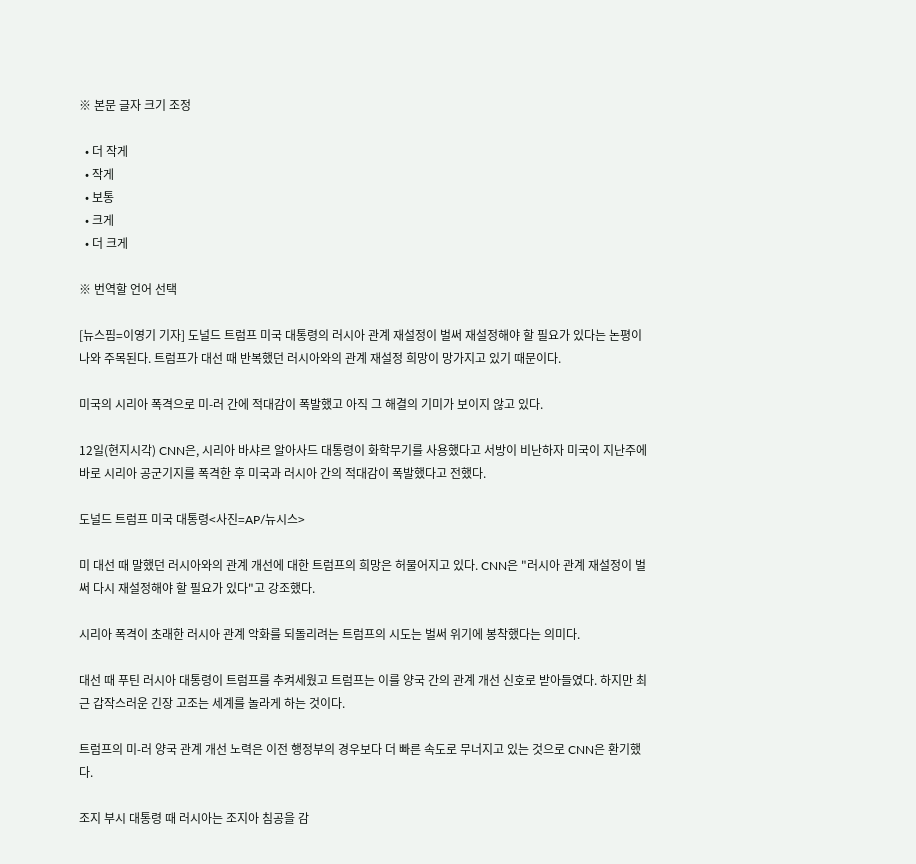※ 본문 글자 크기 조정

  • 더 작게
  • 작게
  • 보통
  • 크게
  • 더 크게

※ 번역할 언어 선택

[뉴스핌=이영기 기자] 도널드 트럼프 미국 대통령의 러시아 관계 재설정이 벌써 재설정해야 할 필요가 있다는 논평이 나와 주목된다. 트럼프가 대선 때 반복했던 러시아와의 관계 재설정 희망이 망가지고 있기 때문이다.

미국의 시리아 폭격으로 미-러 간에 적대감이 폭발했고 아직 그 해결의 기미가 보이지 않고 있다.

12일(현지시각) CNN은, 시리아 바샤르 알아사드 대통령이 화학무기를 사용했다고 서방이 비난하자 미국이 지난주에 바로 시리아 공군기지를 폭격한 후 미국과 러시아 간의 적대감이 폭발했다고 전했다.

도널드 트럼프 미국 대통령<사진=AP/뉴시스>

미 대선 때 말했던 러시아와의 관계 개선에 대한 트럼프의 희망은 허물어지고 있다. CNN은 "러시아 관계 재설정이 벌써 다시 재설정해야 할 필요가 있다"고 강조했다.

시리아 폭격이 초래한 러시아 관계 악화를 되돌리려는 트럼프의 시도는 벌써 위기에 봉착했다는 의미다.

대선 때 푸틴 러시아 대통령이 트럼프를 추켜세웠고 트럼프는 이를 양국 간의 관계 개선 신호로 받아들였다. 하지만 최근 갑작스러운 긴장 고조는 세계를 놀라게 하는 것이다.

트럼프의 미-러 양국 관계 개선 노력은 이전 행정부의 경우보다 더 빠른 속도로 무너지고 있는 것으로 CNN은 환기했다.

조지 부시 대통령 때 러시아는 조지아 침공을 감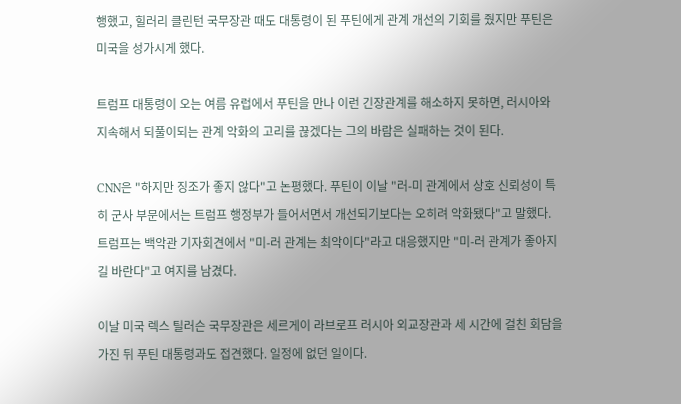행했고, 힐러리 클린턴 국무장관 때도 대통령이 된 푸틴에게 관계 개선의 기회를 줬지만 푸틴은 미국을 성가시게 했다.

트럼프 대통령이 오는 여름 유럽에서 푸틴을 만나 이런 긴장관계를 해소하지 못하면, 러시아와 지속해서 되풀이되는 관계 악화의 고리를 끊겠다는 그의 바람은 실패하는 것이 된다.

CNN은 "하지만 징조가 좋지 않다"고 논평했다. 푸틴이 이날 "러-미 관계에서 상호 신뢰성이 특히 군사 부문에서는 트럼프 행정부가 들어서면서 개선되기보다는 오히려 악화됐다"고 말했다. 트럼프는 백악관 기자회견에서 "미-러 관계는 최악이다"라고 대응했지만 "미-러 관계가 좋아지길 바란다"고 여지를 남겼다.

이날 미국 렉스 틸러슨 국무장관은 세르게이 라브로프 러시아 외교장관과 세 시간에 걸친 회담을 가진 뒤 푸틴 대통령과도 접견했다. 일정에 없던 일이다.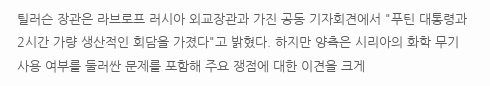틸러슨 장관은 라브로프 러시아 외교장관과 가진 공동 기자회견에서 "푸틴 대통령과 2시간 가량 생산적인 회담을 가졌다"고 밝혔다. 하지만 양측은 시리아의 화학 무기 사용 여부를 둘러싼 문제를 포함해 주요 쟁점에 대한 이견을 크게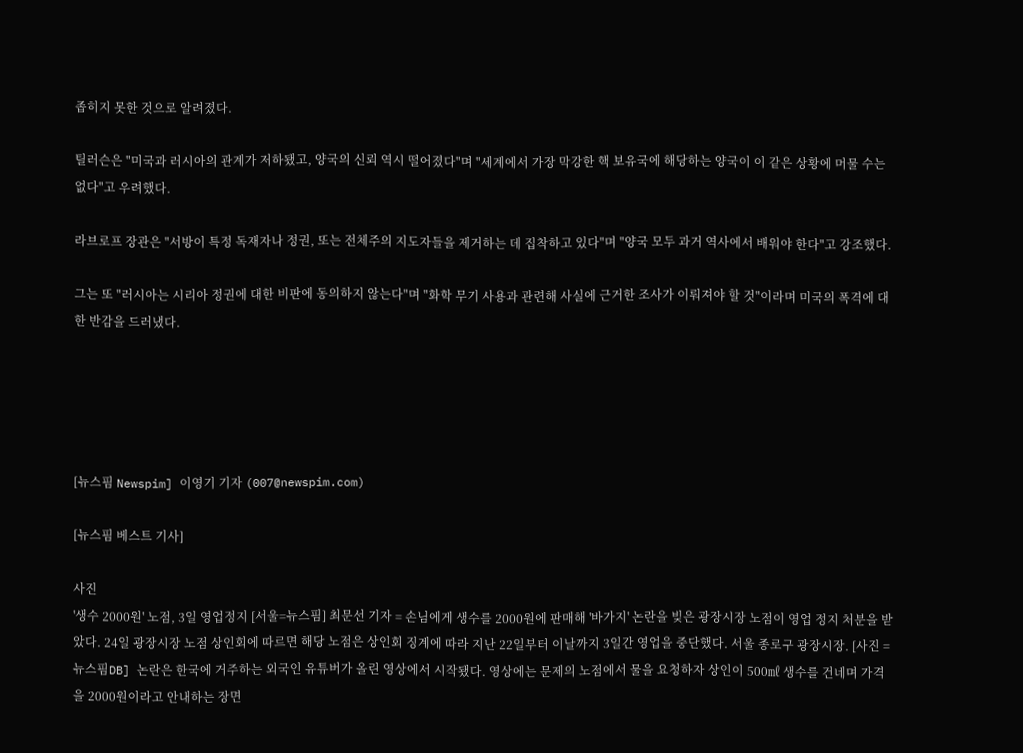좁히지 못한 것으로 알려졌다.

틸러슨은 "미국과 러시아의 관계가 저하됐고, 양국의 신뢰 역시 떨어졌다"며 "세계에서 가장 막강한 핵 보유국에 해당하는 양국이 이 같은 상황에 머물 수는 없다"고 우려했다.

라브로프 장관은 "서방이 특정 독재자나 정권, 또는 전체주의 지도자들을 제거하는 데 집착하고 있다"며 "양국 모두 과거 역사에서 배워야 한다"고 강조했다.

그는 또 "러시아는 시리아 정권에 대한 비판에 동의하지 않는다"며 "화학 무기 사용과 관련해 사실에 근거한 조사가 이뤄져야 할 것"이라며 미국의 폭격에 대한 반감을 드러냈다.





[뉴스핌 Newspim] 이영기 기자 (007@newspim.com)

[뉴스핌 베스트 기사]

사진
'생수 2000원' 노점, 3일 영업정지 [서울=뉴스핌] 최문선 기자 = 손님에게 생수를 2000원에 판매해 '바가지' 논란을 빚은 광장시장 노점이 영업 정지 처분을 받았다. 24일 광장시장 노점 상인회에 따르면 해당 노점은 상인회 징계에 따라 지난 22일부터 이날까지 3일간 영업을 중단했다. 서울 종로구 광장시장. [사진 = 뉴스핌DB] 논란은 한국에 거주하는 외국인 유튜버가 올린 영상에서 시작됐다. 영상에는 문제의 노점에서 물을 요청하자 상인이 500㎖ 생수를 건네며 가격을 2000원이라고 안내하는 장면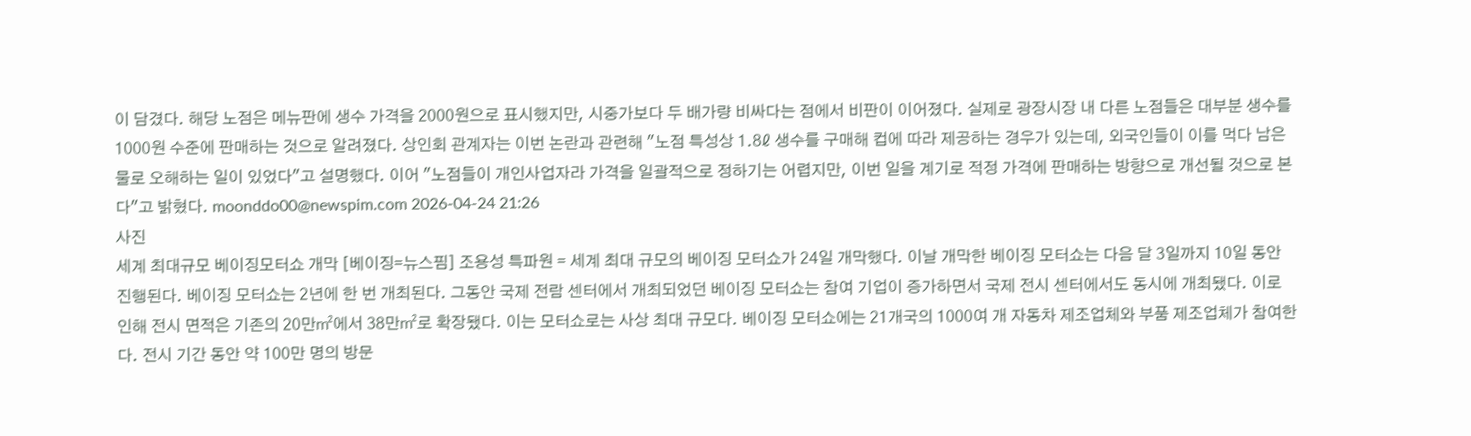이 담겼다. 해당 노점은 메뉴판에 생수 가격을 2000원으로 표시했지만, 시중가보다 두 배가량 비싸다는 점에서 비판이 이어졌다. 실제로 광장시장 내 다른 노점들은 대부분 생수를 1000원 수준에 판매하는 것으로 알려졌다. 상인회 관계자는 이번 논란과 관련해 "노점 특성상 1.8ℓ 생수를 구매해 컵에 따라 제공하는 경우가 있는데, 외국인들이 이를 먹다 남은 물로 오해하는 일이 있었다"고 설명했다. 이어 "노점들이 개인사업자라 가격을 일괄적으로 정하기는 어렵지만, 이번 일을 계기로 적정 가격에 판매하는 방향으로 개선될 것으로 본다"고 밝혔다. moonddo00@newspim.com 2026-04-24 21:26
사진
세계 최대규모 베이징모터쇼 개막 [베이징=뉴스핌] 조용성 특파원 = 세계 최대 규모의 베이징 모터쇼가 24일 개막했다. 이날 개막한 베이징 모터쇼는 다음 달 3일까지 10일 동안 진행된다. 베이징 모터쇼는 2년에 한 번 개최된다. 그동안 국제 전람 센터에서 개최되었던 베이징 모터쇼는 참여 기업이 증가하면서 국제 전시 센터에서도 동시에 개최됐다. 이로 인해 전시 면적은 기존의 20만㎡에서 38만㎡로 확장됐다. 이는 모터쇼로는 사상 최대 규모다. 베이징 모터쇼에는 21개국의 1000여 개 자동차 제조업체와 부품 제조업체가 참여한다. 전시 기간 동안 약 100만 명의 방문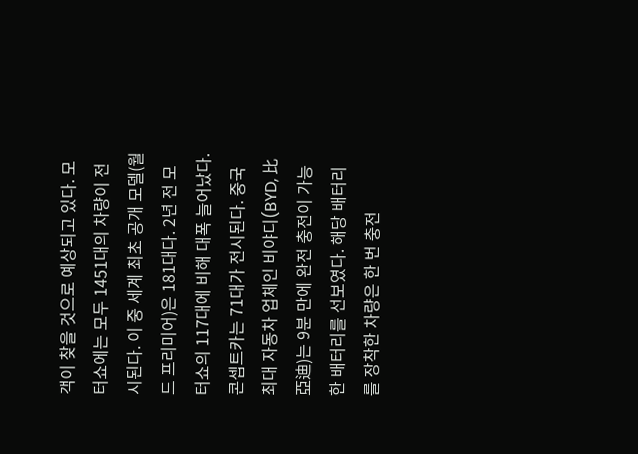객이 찾을 것으로 예상되고 있다. 모터쇼에는 모두 1451대의 차량이 전시된다. 이 중 세계 최초 공개 모델(월드 프리미어)은 181대다. 2년 전 모터쇼의 117대에 비해 대폭 늘어났다. 콘셉트카는 71대가 전시된다. 중국 최대 자동차 업체인 비야디(BYD, 比亞迪)는 9분 만에 완전 충전이 가능한 배터리를 선보였다. 해당 배터리를 장착한 차량은 한 번 충전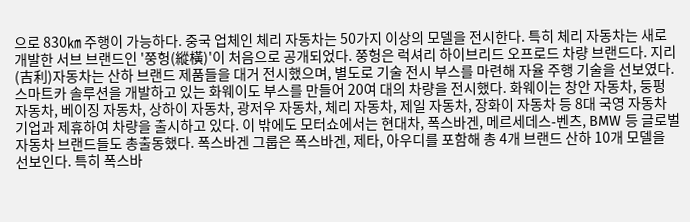으로 830㎞ 주행이 가능하다. 중국 업체인 체리 자동차는 50가지 이상의 모델을 전시한다. 특히 체리 자동차는 새로 개발한 서브 브랜드인 '쭝헝(縱橫)'이 처음으로 공개되었다. 쭝헝은 럭셔리 하이브리드 오프로드 차량 브랜드다. 지리(吉利)자동차는 산하 브랜드 제품들을 대거 전시했으며, 별도로 기술 전시 부스를 마련해 자율 주행 기술을 선보였다. 스마트카 솔루션을 개발하고 있는 화웨이도 부스를 만들어 20여 대의 차량을 전시했다. 화웨이는 창안 자동차, 둥펑 자동차, 베이징 자동차, 상하이 자동차, 광저우 자동차, 체리 자동차, 제일 자동차, 장화이 자동차 등 8대 국영 자동차 기업과 제휴하여 차량을 출시하고 있다. 이 밖에도 모터쇼에서는 현대차, 폭스바겐, 메르세데스-벤츠, BMW 등 글로벌 자동차 브랜드들도 총출동했다. 폭스바겐 그룹은 폭스바겐, 제타, 아우디를 포함해 총 4개 브랜드 산하 10개 모델을 선보인다. 특히 폭스바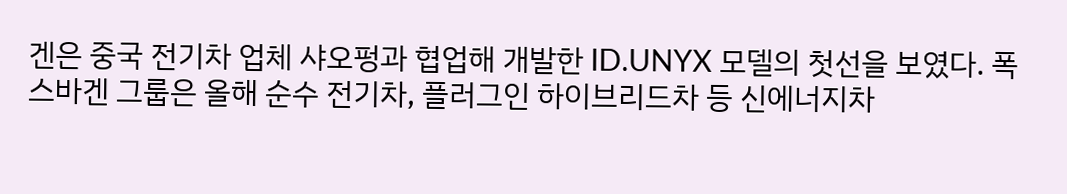겐은 중국 전기차 업체 샤오펑과 협업해 개발한 ID.UNYX 모델의 첫선을 보였다. 폭스바겐 그룹은 올해 순수 전기차, 플러그인 하이브리드차 등 신에너지차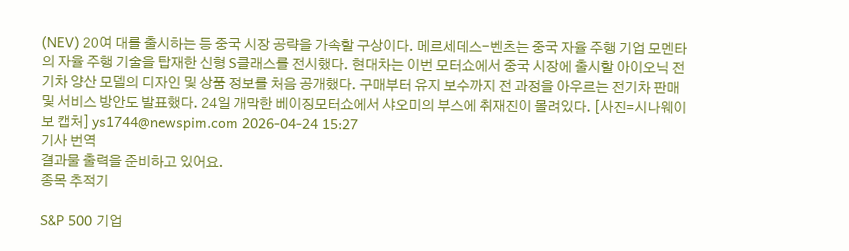(NEV) 20여 대를 출시하는 등 중국 시장 공략을 가속할 구상이다. 메르세데스-벤츠는 중국 자율 주행 기업 모멘타의 자율 주행 기술을 탑재한 신형 S클래스를 전시했다. 현대차는 이번 모터쇼에서 중국 시장에 출시할 아이오닉 전기차 양산 모델의 디자인 및 상품 정보를 처음 공개했다. 구매부터 유지 보수까지 전 과정을 아우르는 전기차 판매 및 서비스 방안도 발표했다. 24일 개막한 베이징모터쇼에서 샤오미의 부스에 취재진이 몰려있다. [사진=시나웨이보 캡처] ys1744@newspim.com 2026-04-24 15:27
기사 번역
결과물 출력을 준비하고 있어요.
종목 추적기

S&P 500 기업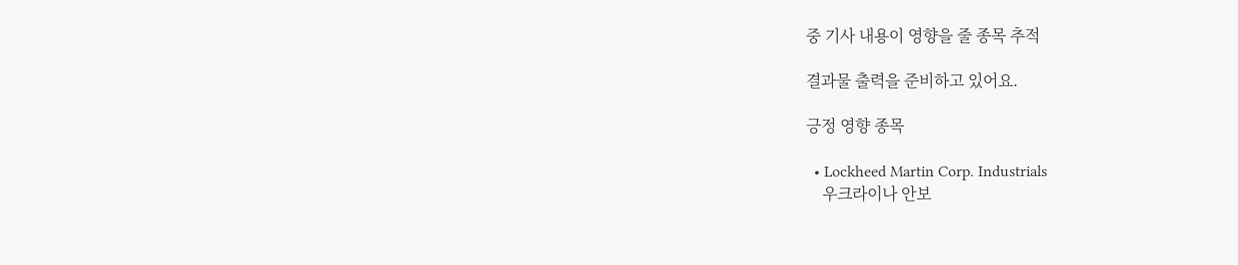중 기사 내용이 영향을 줄 종목 추적

결과물 출력을 준비하고 있어요.

긍정 영향 종목

  • Lockheed Martin Corp. Industrials
    우크라이나 안보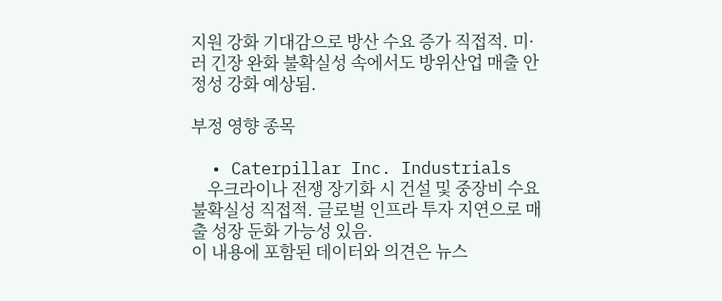지원 강화 기대감으로 방산 수요 증가 직접적. 미·러 긴장 완화 불확실성 속에서도 방위산업 매출 안정성 강화 예상됨.

부정 영향 종목

  • Caterpillar Inc. Industrials
    우크라이나 전쟁 장기화 시 건설 및 중장비 수요 불확실성 직접적. 글로벌 인프라 투자 지연으로 매출 성장 둔화 가능성 있음.
이 내용에 포함된 데이터와 의견은 뉴스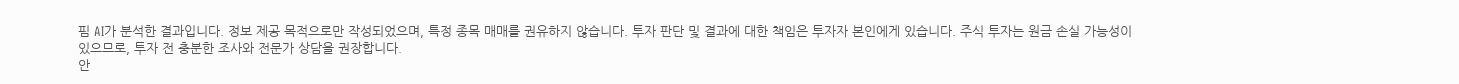핌 AI가 분석한 결과입니다. 정보 제공 목적으로만 작성되었으며, 특정 종목 매매를 권유하지 않습니다. 투자 판단 및 결과에 대한 책임은 투자자 본인에게 있습니다. 주식 투자는 원금 손실 가능성이 있으므로, 투자 전 충분한 조사와 전문가 상담을 권장합니다.
안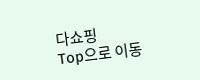다쇼핑
Top으로 이동